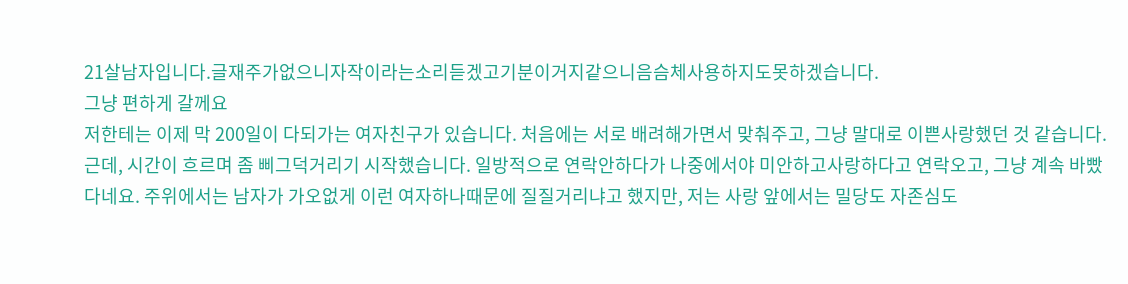21살남자입니다.글재주가없으니자작이라는소리듣겠고기분이거지같으니음슴체사용하지도못하겠습니다.
그냥 편하게 갈께요
저한테는 이제 막 200일이 다되가는 여자친구가 있습니다. 처음에는 서로 배려해가면서 맞춰주고, 그냥 말대로 이쁜사랑했던 것 같습니다.
근데, 시간이 흐르며 좀 삐그덕거리기 시작했습니다. 일방적으로 연락안하다가 나중에서야 미안하고사랑하다고 연락오고, 그냥 계속 바빴다네요. 주위에서는 남자가 가오없게 이런 여자하나때문에 질질거리냐고 했지만, 저는 사랑 앞에서는 밀당도 자존심도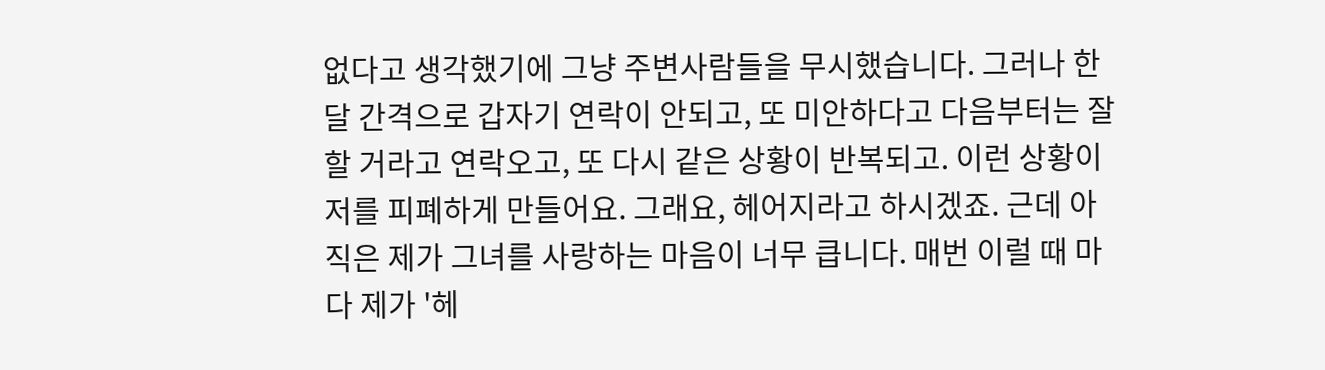없다고 생각했기에 그냥 주변사람들을 무시했습니다. 그러나 한달 간격으로 갑자기 연락이 안되고, 또 미안하다고 다음부터는 잘할 거라고 연락오고, 또 다시 같은 상황이 반복되고. 이런 상황이 저를 피폐하게 만들어요. 그래요, 헤어지라고 하시겠죠. 근데 아직은 제가 그녀를 사랑하는 마음이 너무 큽니다. 매번 이럴 때 마다 제가 '헤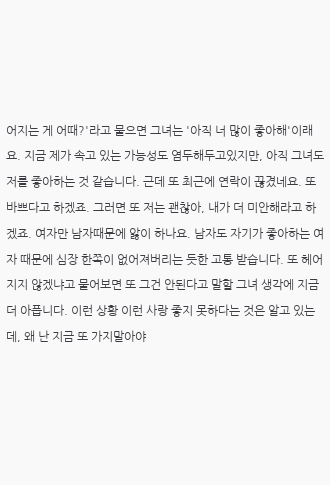어지는 게 어때?'라고 물으면 그녀는 '아직 너 많이 좋아해'이래요. 지금 제가 속고 있는 가능성도 염두해두고있지만, 아직 그녀도 저를 좋아하는 것 같습니다. 근데 또 최근에 연락이 끊겼네요. 또 바쁘다고 하겠죠. 그러면 또 저는 괜찮아, 내가 더 미안해라고 하겠죠. 여자만 남자때문에 앓이 하나요. 남자도 자기가 좋아하는 여자 때문에 심장 한쪽이 없어져버리는 듯한 고통 받습니다. 또 헤어지지 않겠냐고 물어보면 또 그건 안된다고 말할 그녀 생각에 지금 더 아픕니다. 이런 상황 이런 사랑 좋지 못하다는 것은 알고 있는데, 왜 난 지금 또 가지말아야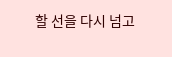할 선을 다시 넘고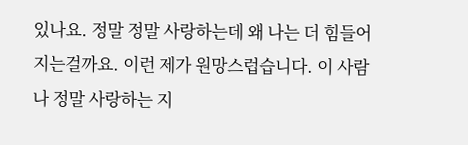있나요. 정말 정말 사랑하는데 왜 나는 더 힘들어지는걸까요. 이런 제가 원망스럽습니다. 이 사람 나 정말 사랑하는 지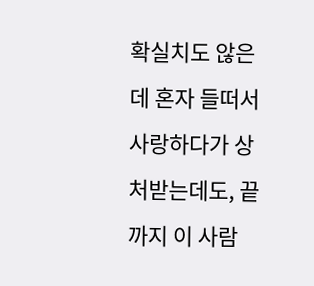확실치도 않은데 혼자 들떠서 사랑하다가 상처받는데도, 끝까지 이 사람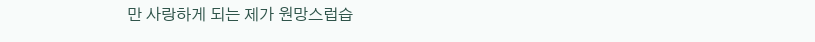만 사랑하게 되는 제가 원망스럽습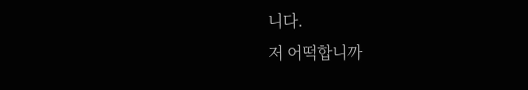니다.
저 어떡합니까